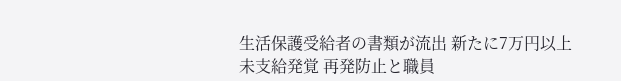生活保護受給者の書類が流出 新たに7万円以上未支給発覚 再発防止と職員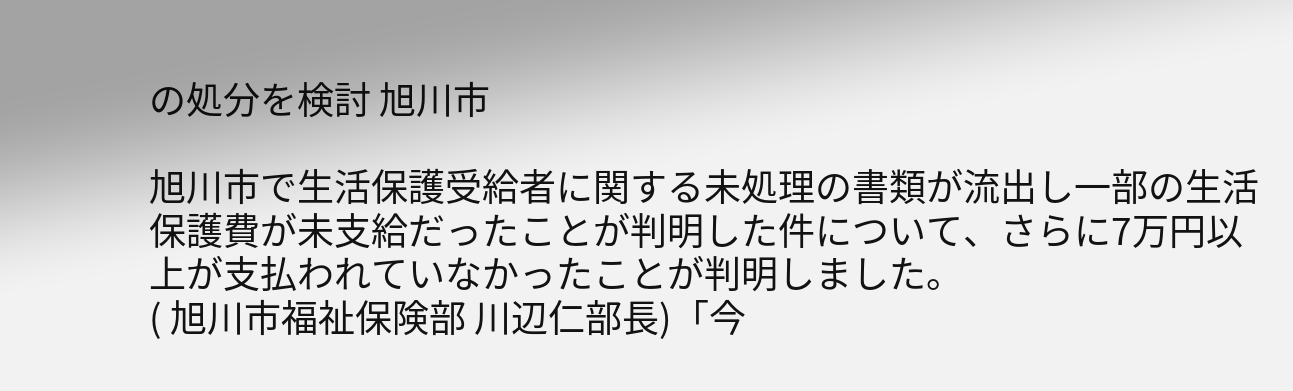の処分を検討 旭川市

旭川市で生活保護受給者に関する未処理の書類が流出し一部の生活保護費が未支給だったことが判明した件について、さらに7万円以上が支払われていなかったことが判明しました。
( 旭川市福祉保険部 川辺仁部長)「今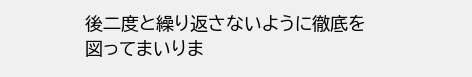後二度と繰り返さないように徹底を図ってまいりま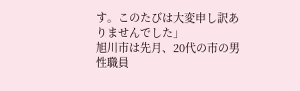す。このたびは大変申し訳ありませんでした」
旭川市は先月、20代の市の男性職員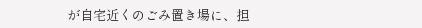が自宅近くのごみ置き場に、担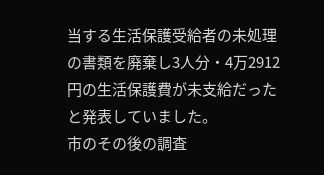当する生活保護受給者の未処理の書類を廃棄し3人分・4万2912円の生活保護費が未支給だったと発表していました。
市のその後の調査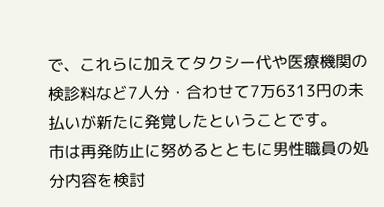で、これらに加えてタクシー代や医療機関の検診料など7人分・合わせて7万6313円の未払いが新たに発覚したということです。
市は再発防止に努めるとともに男性職員の処分内容を検討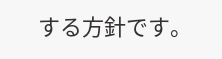する方針です。